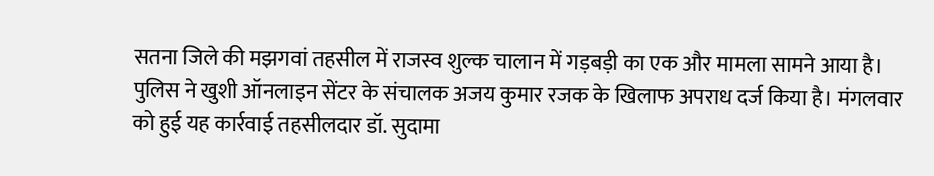सतना जिले की मझगवां तहसील में राजस्व शुल्क चालान में गड़बड़ी का एक और मामला सामने आया है। पुलिस ने खुशी ऑनलाइन सेंटर के संचालक अजय कुमार रजक के खिलाफ अपराध दर्ज किया है। मंगलवार को हुई यह कार्रवाई तहसीलदार डॉ. सुदामा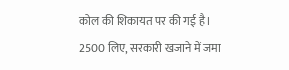कोल की शिकायत पर की गई है। 2500 लिए, सरकारी खजाने में जमा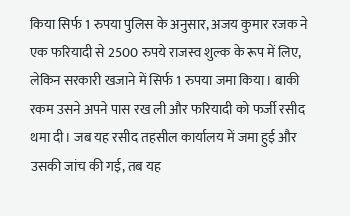किया सिर्फ 1 रुपया पुलिस के अनुसार, अजय कुमार रजक ने एक फरियादी से 2500 रुपये राजस्व शुल्क के रूप में लिए, लेकिन सरकारी खजाने में सिर्फ 1 रुपया जमा किया। बाकी रकम उसने अपने पास रख ली और फरियादी को फर्जी रसीद थमा दी। जब यह रसीद तहसील कार्यालय में जमा हुई और उसकी जांच की गई, तब यह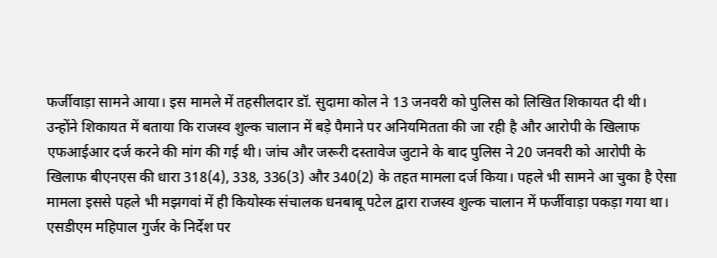फर्जीवाड़ा सामने आया। इस मामले में तहसीलदार डॉ. सुदामा कोल ने 13 जनवरी को पुलिस को लिखित शिकायत दी थी। उन्होंने शिकायत में बताया कि राजस्व शुल्क चालान में बड़े पैमाने पर अनियमितता की जा रही है और आरोपी के खिलाफ एफआईआर दर्ज करने की मांग की गई थी। जांच और जरूरी दस्तावेज जुटाने के बाद पुलिस ने 20 जनवरी को आरोपी के खिलाफ बीएनएस की धारा 318(4), 338, 336(3) और 340(2) के तहत मामला दर्ज किया। पहले भी सामने आ चुका है ऐसा मामला इससे पहले भी मझगवां में ही कियोस्क संचालक धनबाबू पटेल द्वारा राजस्व शुल्क चालान में फर्जीवाड़ा पकड़ा गया था। एसडीएम महिपाल गुर्जर के निर्देश पर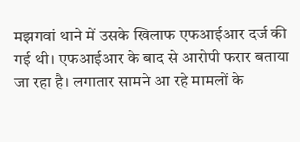मझगवां थाने में उसके खिलाफ एफआईआर दर्ज की गई थी। एफआईआर के बाद से आरोपी फरार बताया जा रहा है। लगातार सामने आ रहे मामलों के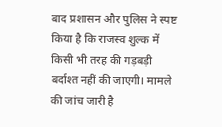बाद प्रशासन और पुलिस ने स्पष्ट किया है कि राजस्व शुल्क में किसी भी तरह की गड़बड़ी बर्दाश्त नहीं की जाएगी। मामले की जांच जारी है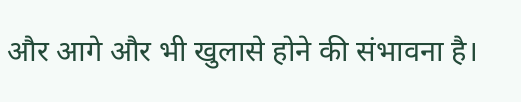और आगे और भी खुलासे होने की संभावना है।